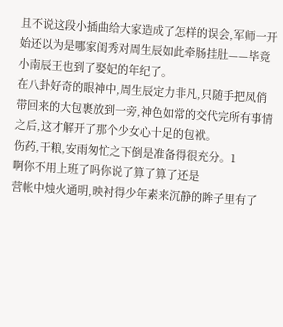且不说这段小插曲给大家造成了怎样的误会,军师一开始还以为是哪家闺秀对周生辰如此牵肠挂肚——毕竟小南辰王也到了娶妃的年纪了。
在八卦好奇的眼神中,周生辰定力非凡,只随手把凤俏带回来的大包裹放到一旁,神色如常的交代完所有事情之后,这才解开了那个少女心十足的包袱。
伤药,干粮,安雨匆忙之下倒是准备得很充分。1
啊你不用上班了吗你说了算了算了还是
营帐中烛火通明,映衬得少年素来沉静的眸子里有了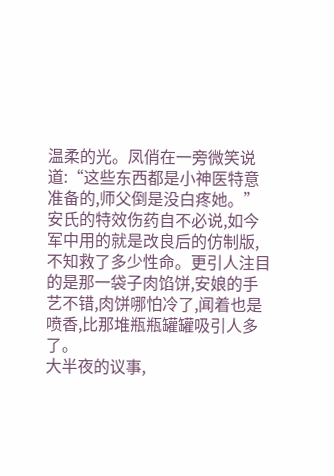温柔的光。凤俏在一旁微笑说道:“这些东西都是小神医特意准备的,师父倒是没白疼她。”
安氏的特效伤药自不必说,如今军中用的就是改良后的仿制版,不知救了多少性命。更引人注目的是那一袋子肉馅饼,安娘的手艺不错,肉饼哪怕冷了,闻着也是喷香,比那堆瓶瓶罐罐吸引人多了。
大半夜的议事,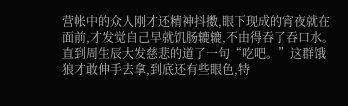营帐中的众人刚才还精神抖擞,眼下现成的宵夜就在面前,才发觉自己早就饥肠辘辘,不由得吞了吞口水。
直到周生辰大发慈悲的道了一句“吃吧。”这群饿狼才敢伸手去拿,到底还有些眼色,特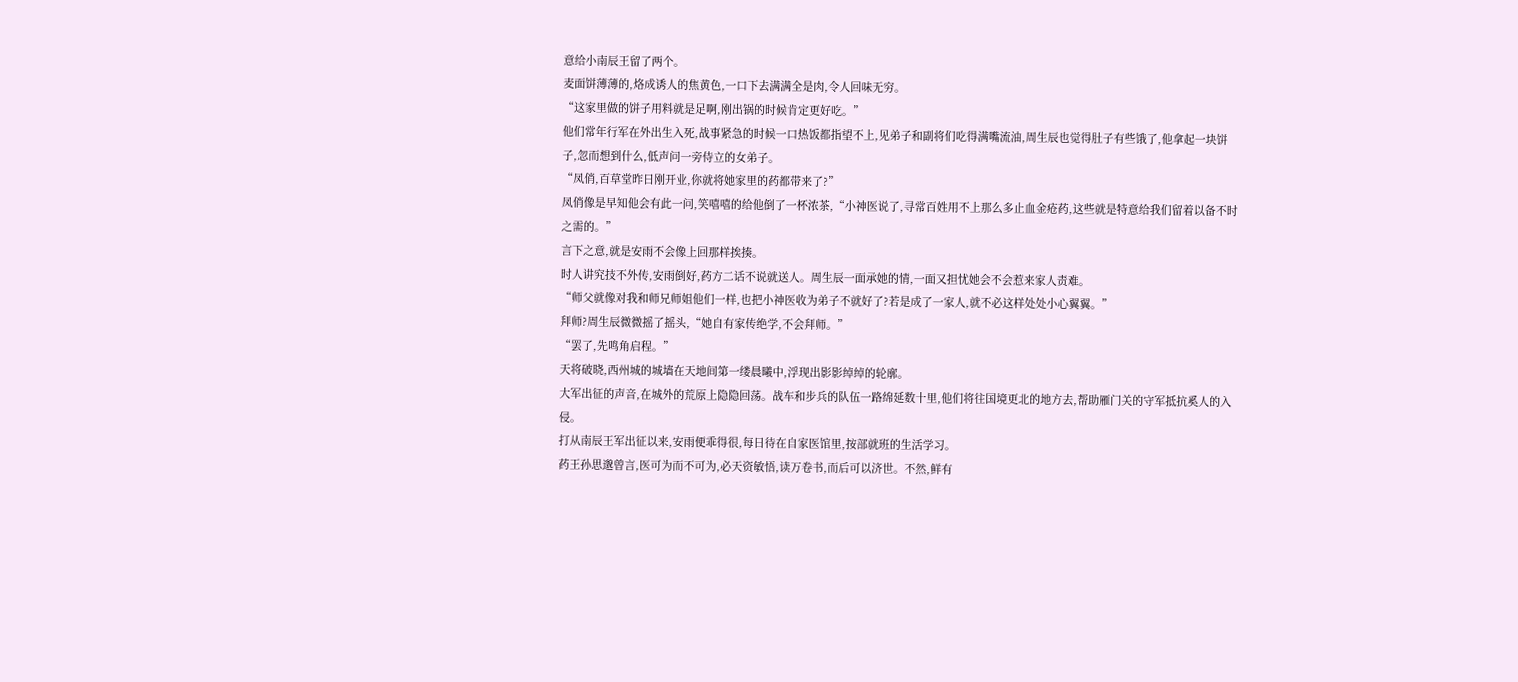意给小南辰王留了两个。
麦面饼薄薄的,烙成诱人的焦黄色,一口下去满满全是肉,令人回味无穷。
“这家里做的饼子用料就是足啊,刚出锅的时候肯定更好吃。”
他们常年行军在外出生入死,战事紧急的时候一口热饭都指望不上,见弟子和副将们吃得满嘴流油,周生辰也觉得肚子有些饿了,他拿起一块饼子,忽而想到什么,低声问一旁侍立的女弟子。
“凤俏,百草堂昨日刚开业,你就将她家里的药都带来了?”
凤俏像是早知他会有此一问,笑嘻嘻的给他倒了一杯浓茶,“小神医说了,寻常百姓用不上那么多止血金疮药,这些就是特意给我们留着以备不时之需的。”
言下之意,就是安雨不会像上回那样挨揍。
时人讲究技不外传,安雨倒好,药方二话不说就送人。周生辰一面承她的情,一面又担忧她会不会惹来家人责难。
“师父就像对我和师兄师姐他们一样,也把小神医收为弟子不就好了?若是成了一家人,就不必这样处处小心翼翼。”
拜师?周生辰微微摇了摇头,“她自有家传绝学,不会拜师。”
“罢了,先鸣角启程。”
天将破晓,西州城的城墙在天地间第一缕晨曦中,浮现出影影绰绰的轮廓。
大军出征的声音,在城外的荒原上隐隐回荡。战车和步兵的队伍一路绵延数十里,他们将往国境更北的地方去,帮助雁门关的守军抵抗奚人的入侵。
打从南辰王军出征以来,安雨便乖得很,每日待在自家医馆里,按部就班的生活学习。
药王孙思邈曾言,医可为而不可为,必天资敏悟,读万卷书,而后可以济世。不然,鲜有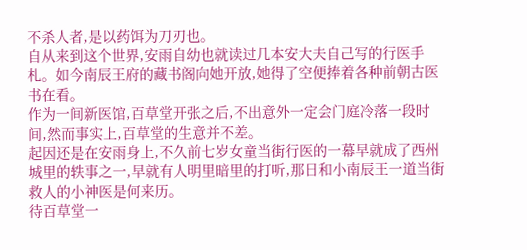不杀人者,是以药饵为刀刃也。
自从来到这个世界,安雨自幼也就读过几本安大夫自己写的行医手札。如今南辰王府的藏书阁向她开放,她得了空便捧着各种前朝古医书在看。
作为一间新医馆,百草堂开张之后,不出意外一定会门庭冷落一段时间,然而事实上,百草堂的生意并不差。
起因还是在安雨身上,不久前七岁女童当街行医的一幕早就成了西州城里的轶事之一,早就有人明里暗里的打听,那日和小南辰王一道当街救人的小神医是何来历。
待百草堂一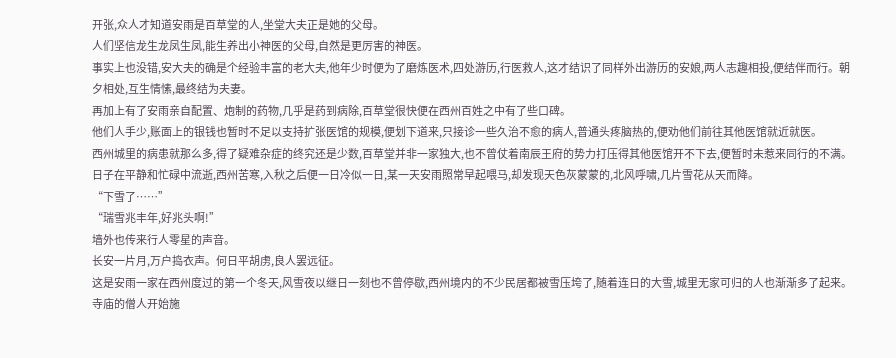开张,众人才知道安雨是百草堂的人,坐堂大夫正是她的父母。
人们坚信龙生龙凤生凤,能生养出小神医的父母,自然是更厉害的神医。
事实上也没错,安大夫的确是个经验丰富的老大夫,他年少时便为了磨炼医术,四处游历,行医救人,这才结识了同样外出游历的安娘,两人志趣相投,便结伴而行。朝夕相处,互生情愫,最终结为夫妻。
再加上有了安雨亲自配置、炮制的药物,几乎是药到病除,百草堂很快便在西州百姓之中有了些口碑。
他们人手少,账面上的银钱也暂时不足以支持扩张医馆的规模,便划下道来,只接诊一些久治不愈的病人,普通头疼脑热的,便劝他们前往其他医馆就近就医。
西州城里的病患就那么多,得了疑难杂症的终究还是少数,百草堂并非一家独大,也不曾仗着南辰王府的势力打压得其他医馆开不下去,便暂时未惹来同行的不满。
日子在平静和忙碌中流逝,西州苦寒,入秋之后便一日冷似一日,某一天安雨照常早起喂马,却发现天色灰蒙蒙的,北风呼啸,几片雪花从天而降。
“下雪了……”
“瑞雪兆丰年,好兆头啊!”
墙外也传来行人零星的声音。
长安一片月,万户捣衣声。何日平胡虏,良人罢远征。
这是安雨一家在西州度过的第一个冬天,风雪夜以继日一刻也不曾停歇,西州境内的不少民居都被雪压垮了,随着连日的大雪,城里无家可归的人也渐渐多了起来。
寺庙的僧人开始施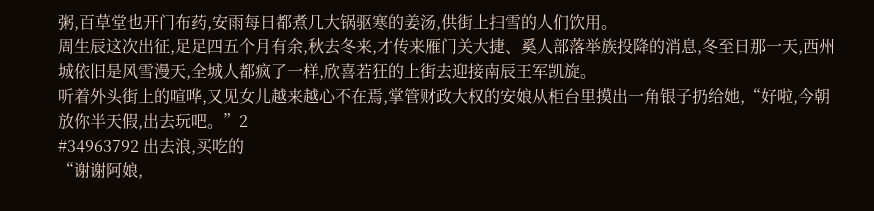粥,百草堂也开门布药,安雨每日都煮几大锅驱寒的姜汤,供街上扫雪的人们饮用。
周生辰这次出征,足足四五个月有余,秋去冬来,才传来雁门关大捷、奚人部落举族投降的消息,冬至日那一天,西州城依旧是风雪漫天,全城人都疯了一样,欣喜若狂的上街去迎接南辰王军凯旋。
听着外头街上的喧哗,又见女儿越来越心不在焉,掌管财政大权的安娘从柜台里摸出一角银子扔给她,“好啦,今朝放你半天假,出去玩吧。”2
#34963792 出去浪,买吃的
“谢谢阿娘,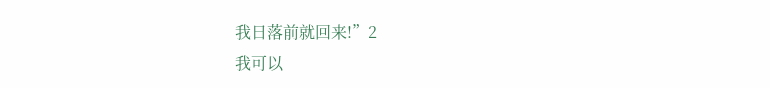我日落前就回来!”2
我可以